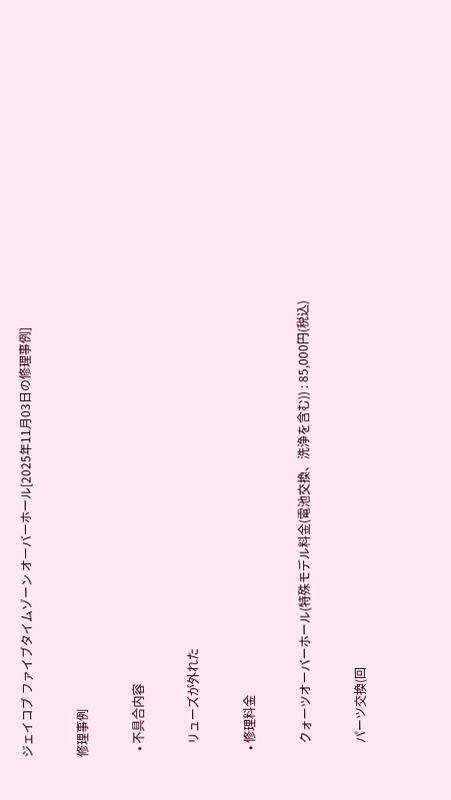ジェイコブ ファイブタイムゾーン オーバーホール[2025年11月03日の修理事例]

修理事例

  • 不具合内容

    リューズが外れた

  • 修理料金

    クォーツオーバーホール(特殊モデル料金(電池交換、洗浄を含む)) : 85,000円(税込)

    パーツ交換(回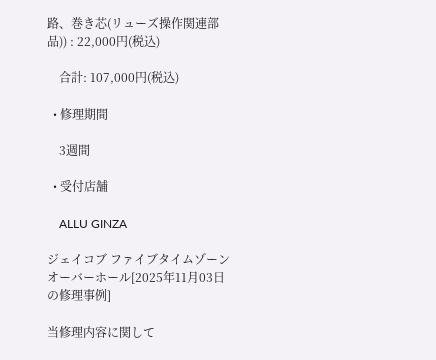路、巻き芯(リューズ操作関連部品)) : 22,000円(税込)

    合計: 107,000円(税込)

  • 修理期間

    3週間

  • 受付店舗

    ALLU GINZA

ジェイコブ ファイブタイムゾーン オーバーホール[2025年11月03日の修理事例]

当修理内容に関して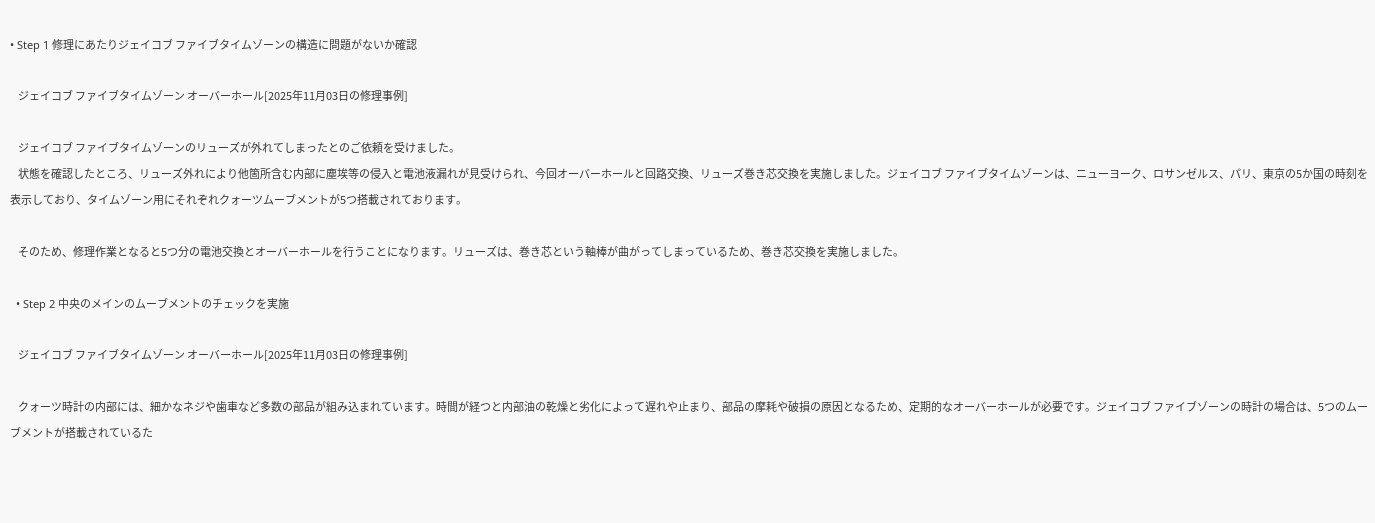• Step 1 修理にあたりジェイコブ ファイブタイムゾーンの構造に問題がないか確認

    ジェイコブ ファイブタイムゾーン オーバーホール[2025年11月03日の修理事例]

    ジェイコブ ファイブタイムゾーンのリューズが外れてしまったとのご依頼を受けました。
    状態を確認したところ、リューズ外れにより他箇所含む内部に塵埃等の侵入と電池液漏れが見受けられ、今回オーバーホールと回路交換、リューズ巻き芯交換を実施しました。ジェイコブ ファイブタイムゾーンは、ニューヨーク、ロサンゼルス、パリ、東京の5か国の時刻を表示しており、タイムゾーン用にそれぞれクォーツムーブメントが5つ搭載されております。

    そのため、修理作業となると5つ分の電池交換とオーバーホールを行うことになります。リューズは、巻き芯という軸棒が曲がってしまっているため、巻き芯交換を実施しました。

  • Step 2 中央のメインのムーブメントのチェックを実施

    ジェイコブ ファイブタイムゾーン オーバーホール[2025年11月03日の修理事例]

    クォーツ時計の内部には、細かなネジや歯車など多数の部品が組み込まれています。時間が経つと内部油の乾燥と劣化によって遅れや止まり、部品の摩耗や破損の原因となるため、定期的なオーバーホールが必要です。ジェイコブ ファイブゾーンの時計の場合は、5つのムーブメントが搭載されているた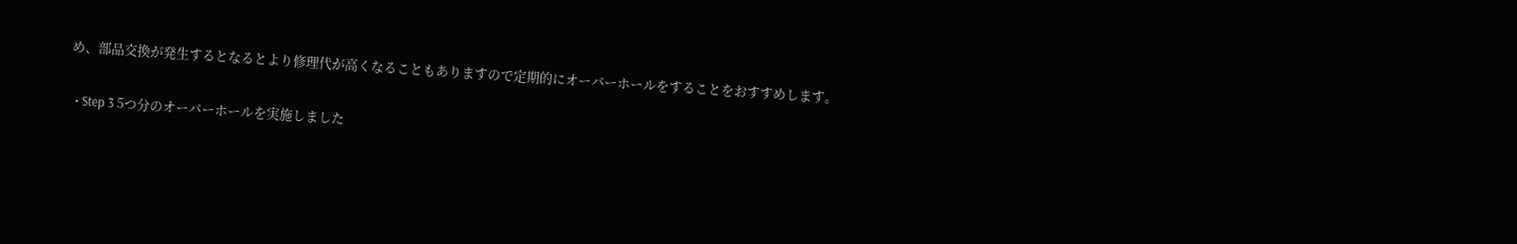め、部品交換が発生するとなるとより修理代が高くなることもありますので定期的にオーバーホールをすることをおすすめします。

  • Step 3 5つ分のオーバーホールを実施しました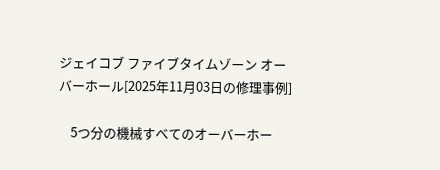ジェイコブ ファイブタイムゾーン オーバーホール[2025年11月03日の修理事例]

    5つ分の機械すべてのオーバーホー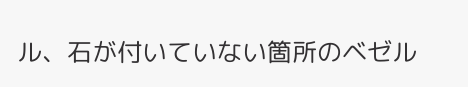ル、石が付いていない箇所のベゼル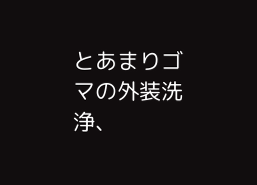とあまりゴマの外装洗浄、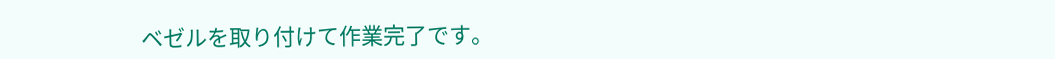ベゼルを取り付けて作業完了です。